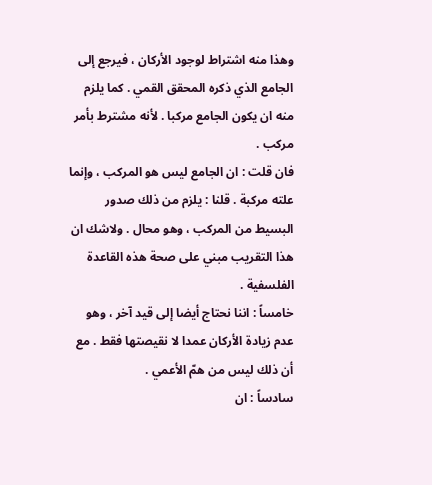وهذا منه اشتراط لوجود الأركان ، فيرجع إلى الجامع الذي ذكره المحقق القمي . كما يلزم منه ان يكون الجامع مركبا . لأنه مشترط بأمر مركب .
فان قلت : ان الجامع ليس هو المركب ، وإنما علته مركبة . قلنا : يلزم من ذلك صدور البسيط من المركب ، وهو محال . ولاشك ان هذا التقريب مبني على صحة هذه القاعدة الفلسفية .
خامساً : اننا نحتاج أيضا إلى قيد آخر ، وهو عدم زيادة الأركان عمدا لا نقيصتها فقط . مع أن ذلك ليس من همّ الأعمي .
سادساً : ان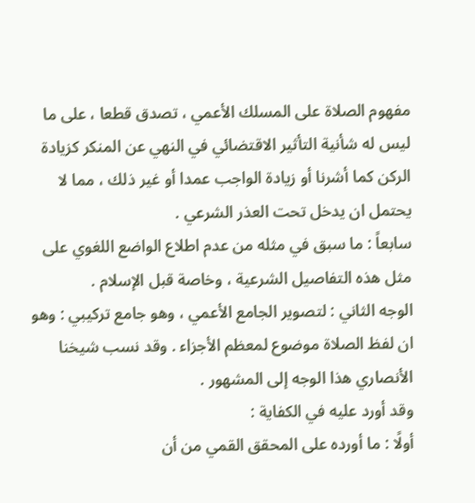مفهوم الصلاة على المسلك الأعمي ، تصدق قطعا ، على ما ليس له شأنية التأثير الاقتضائي في النهي عن المنكر كزيادة الركن كما أشرنا أو زيادة الواجب عمدا أو غير ذلك ، مما لا يحتمل ان يدخل تحت العذر الشرعي .
سابعاً : ما سبق في مثله من عدم اطلاع الواضع اللغوي على مثل هذه التفاصيل الشرعية ، وخاصة قبل الإسلام .
الوجه الثاني : لتصوير الجامع الأعمي ، وهو جامع تركيبي : وهو ان لفظ الصلاة موضوع لمعظم الأجزاء . وقد نسب شيخنا الأنصاري هذا الوجه إلى المشهور .
وقد أورد عليه في الكفاية :
أولًا : ما أورده على المحقق القمي من أن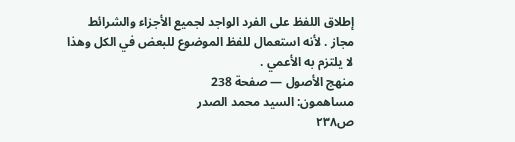إطلاق اللفظ على الفرد الواجد لجميع الأجزاء والشرائط مجاز . لأنه استعمال للفظ الموضوع للبعض في الكل وهذا لا يلتزم به الأعمي .
منهج الأصول — صفحة 238
مساهمون: السيد محمد الصدر
ص٢٣٨